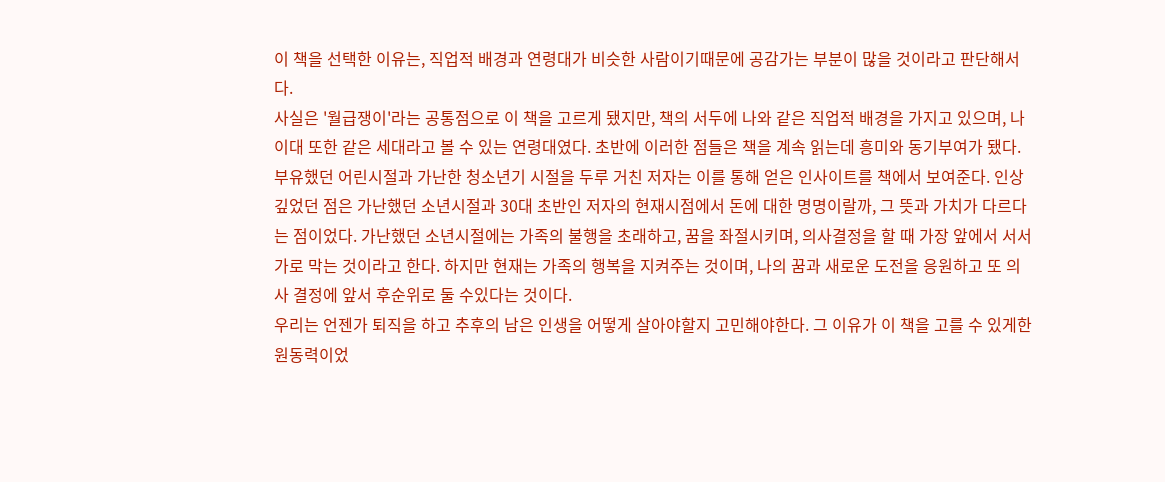이 책을 선택한 이유는, 직업적 배경과 연령대가 비슷한 사람이기때문에 공감가는 부분이 많을 것이라고 판단해서다.
사실은 '월급쟁이'라는 공통점으로 이 책을 고르게 됐지만, 책의 서두에 나와 같은 직업적 배경을 가지고 있으며, 나이대 또한 같은 세대라고 볼 수 있는 연령대였다. 초반에 이러한 점들은 책을 계속 읽는데 흥미와 동기부여가 됐다.
부유했던 어린시절과 가난한 청소년기 시절을 두루 거친 저자는 이를 통해 얻은 인사이트를 책에서 보여준다. 인상 깊었던 점은 가난했던 소년시절과 30대 초반인 저자의 현재시점에서 돈에 대한 명명이랄까, 그 뜻과 가치가 다르다는 점이었다. 가난했던 소년시절에는 가족의 불행을 초래하고, 꿈을 좌절시키며, 의사결정을 할 때 가장 앞에서 서서 가로 막는 것이라고 한다. 하지만 현재는 가족의 행복을 지켜주는 것이며, 나의 꿈과 새로운 도전을 응원하고 또 의사 결정에 앞서 후순위로 둘 수있다는 것이다.
우리는 언젠가 퇴직을 하고 추후의 남은 인생을 어떻게 살아야할지 고민해야한다. 그 이유가 이 책을 고를 수 있게한 원동력이었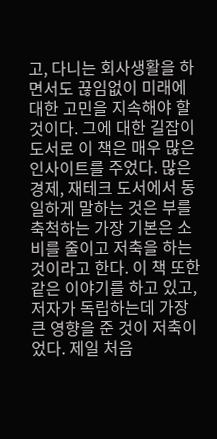고, 다니는 회사생활을 하면서도 끊임없이 미래에 대한 고민을 지속해야 할 것이다. 그에 대한 길잡이 도서로 이 책은 매우 많은 인사이트를 주었다. 많은 경제, 재테크 도서에서 동일하게 말하는 것은 부를 축척하는 가장 기본은 소비를 줄이고 저축을 하는 것이라고 한다. 이 책 또한 같은 이야기를 하고 있고, 저자가 독립하는데 가장 큰 영향을 준 것이 저축이었다. 제일 처음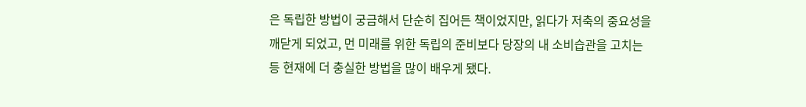은 독립한 방법이 궁금해서 단순히 집어든 책이었지만, 읽다가 저축의 중요성을 깨닫게 되었고, 먼 미래를 위한 독립의 준비보다 당장의 내 소비습관을 고치는 등 현재에 더 충실한 방법을 많이 배우게 됐다.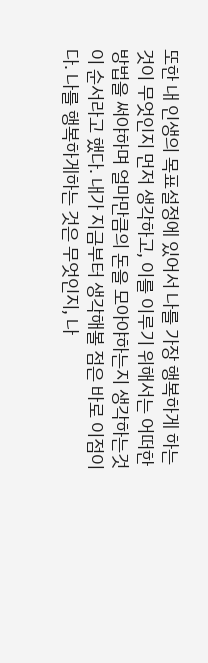또한 내 인생의 목표설정에 있어서 나를 가장 행복하게 하는 것이 무엇인지 먼저 생각하고, 이를 이루기 위해서는 어떠한 방법을 써야하며 얼마만큼의 돈을 모아야하는지 생각하는것이 순서라고 했다. 내가 지금부터 생각해볼 점은 바로 이점이다. 나를 행복하게하는 것은 무엇인지, 나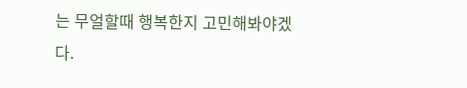는 무얼할때 행복한지 고민해봐야겠다.